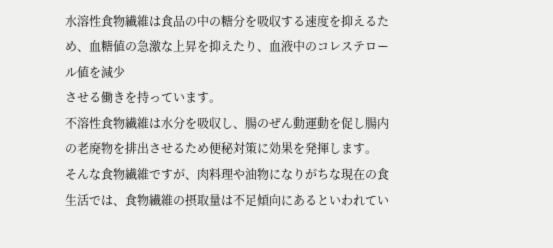水溶性食物繊維は食品の中の糖分を吸収する速度を抑えるため、血糖値の急激な上昇を抑えたり、血液中のコレステロール値を減少
させる働きを持っています。
不溶性食物繊維は水分を吸収し、腸のぜん動運動を促し腸内の老廃物を排出させるため便秘対策に効果を発揮します。
そんな食物繊維ですが、肉料理や油物になりがちな現在の食生活では、食物繊維の摂取量は不足傾向にあるといわれてい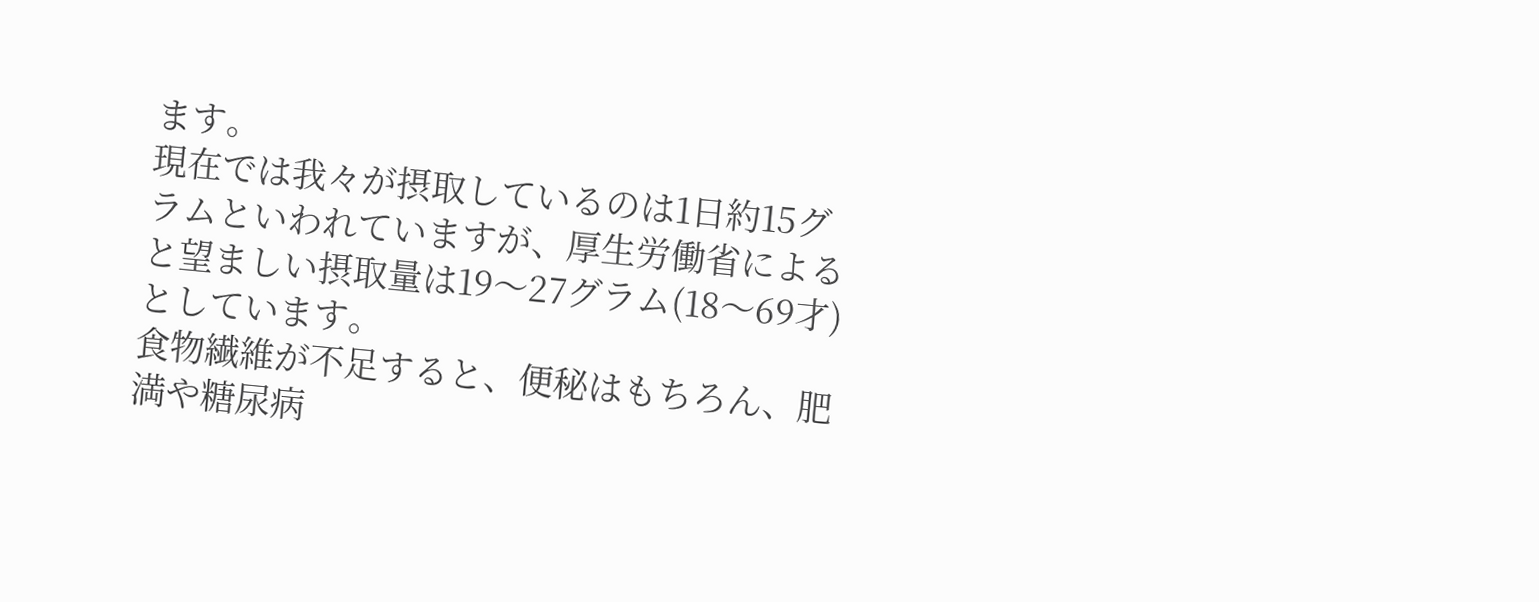ます。
現在では我々が摂取しているのは1日約15グラムといわれていますが、厚生労働省によると望ましい摂取量は19〜27グラム(18〜69才)としています。
食物繊維が不足すると、便秘はもちろん、肥満や糖尿病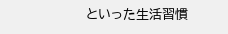といった生活習慣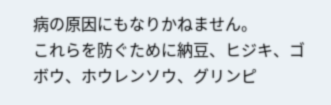病の原因にもなりかねません。
これらを防ぐために納豆、ヒジキ、ゴボウ、ホウレンソウ、グリンピ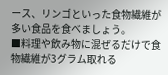ース、リンゴといった食物繊維が多い食品を食べましょう。
■料理や飲み物に混ぜるだけで食物繊維が3グラム取れる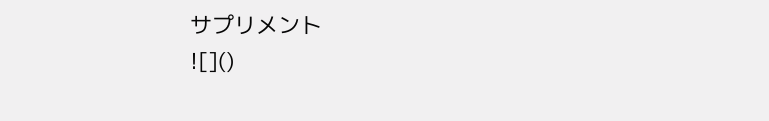サプリメント
![]()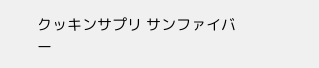クッキンサプリ サンファイバー